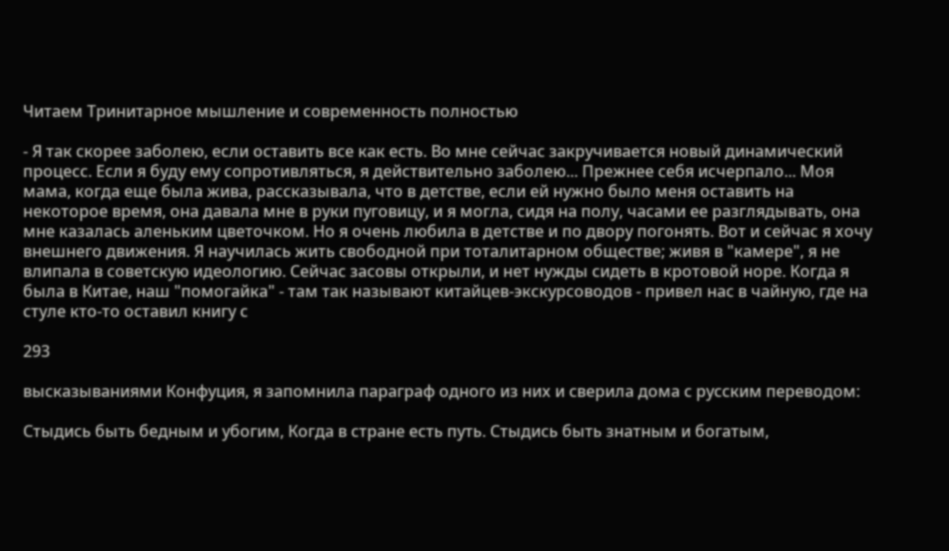Читаем Тринитарное мышление и современность полностью

- Я так скорее заболею, если оставить все как есть. Во мне сейчас закручивается новый динамический процесс. Если я буду ему сопротивляться, я действительно заболею... Прежнее себя исчерпало... Моя мама, когда еще была жива, рассказывала, что в детстве, если ей нужно было меня оставить на некоторое время, она давала мне в руки пуговицу, и я могла, сидя на полу, часами ее разглядывать, она мне казалась аленьким цветочком. Но я очень любила в детстве и по двору погонять. Вот и сейчас я хочу внешнего движения. Я научилась жить свободной при тоталитарном обществе; живя в "камере", я не влипала в советскую идеологию. Сейчас засовы открыли, и нет нужды сидеть в кротовой норе. Когда я была в Китае, наш "помогайка" - там так называют китайцев-экскурсоводов - привел нас в чайную, где на стуле кто-то оставил книгу с

293

высказываниями Конфуция, я запомнила параграф одного из них и сверила дома с русским переводом:

Стыдись быть бедным и убогим, Когда в стране есть путь. Стыдись быть знатным и богатым,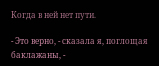Когда в ней нет пути.

- Это верно, - сказала я, поглощая баклажаны, -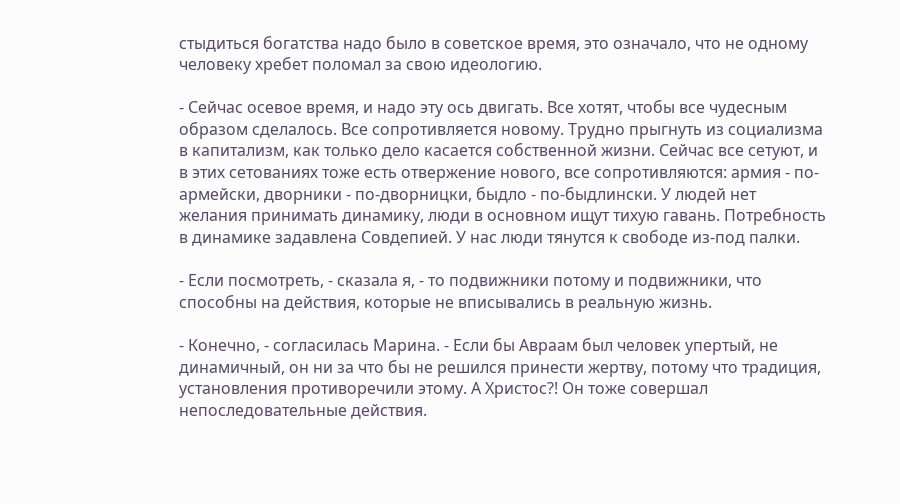стыдиться богатства надо было в советское время, это означало, что не одному человеку хребет поломал за свою идеологию.

- Сейчас осевое время, и надо эту ось двигать. Все хотят, чтобы все чудесным образом сделалось. Все сопротивляется новому. Трудно прыгнуть из социализма в капитализм, как только дело касается собственной жизни. Сейчас все сетуют, и в этих сетованиях тоже есть отвержение нового, все сопротивляются: армия - по-армейски, дворники - по-дворницки, быдло - по-быдлински. У людей нет желания принимать динамику, люди в основном ищут тихую гавань. Потребность в динамике задавлена Совдепией. У нас люди тянутся к свободе из-под палки.

- Если посмотреть, - сказала я, - то подвижники потому и подвижники, что способны на действия, которые не вписывались в реальную жизнь.

- Конечно, - согласилась Марина. - Если бы Авраам был человек упертый, не динамичный, он ни за что бы не решился принести жертву, потому что традиция, установления противоречили этому. А Христос?! Он тоже совершал непоследовательные действия.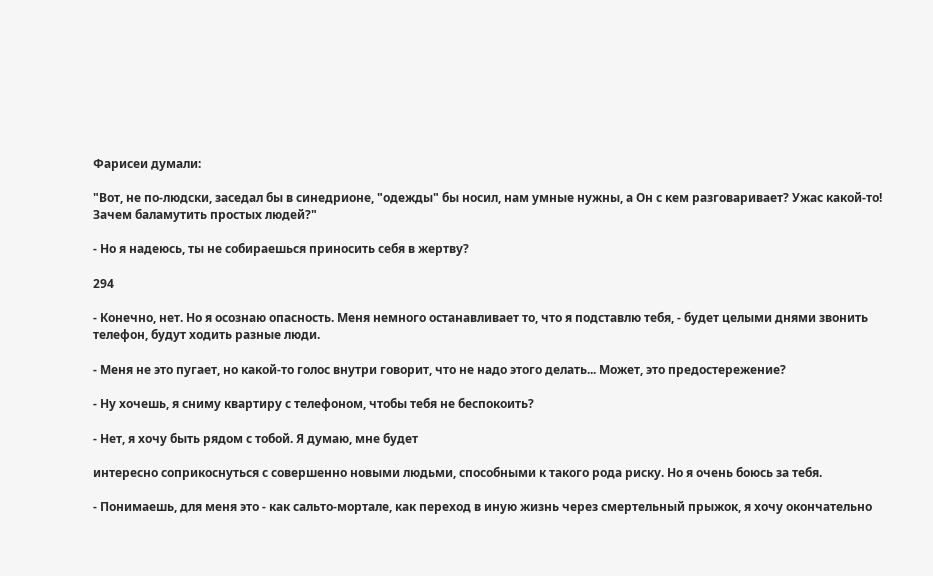Фарисеи думали:

"Вот, не по-людски, заседал бы в синедрионе, "одежды" бы носил, нам умные нужны, а Он с кем разговаривает? Ужас какой-то! Зачем баламутить простых людей?"

- Но я надеюсь, ты не собираешься приносить себя в жертву?

294

- Конечно, нет. Но я осознаю опасность. Меня немного останавливает то, что я подставлю тебя, - будет целыми днями звонить телефон, будут ходить разные люди.

- Меня не это пугает, но какой-то голос внутри говорит, что не надо этого делать... Может, это предостережение?

- Ну хочешь, я сниму квартиру с телефоном, чтобы тебя не беспокоить?

- Нет, я хочу быть рядом с тобой. Я думаю, мне будет

интересно соприкоснуться с совершенно новыми людьми, способными к такого рода риску. Но я очень боюсь за тебя.

- Понимаешь, для меня это - как сальто-мортале, как переход в иную жизнь через смертельный прыжок, я хочу окончательно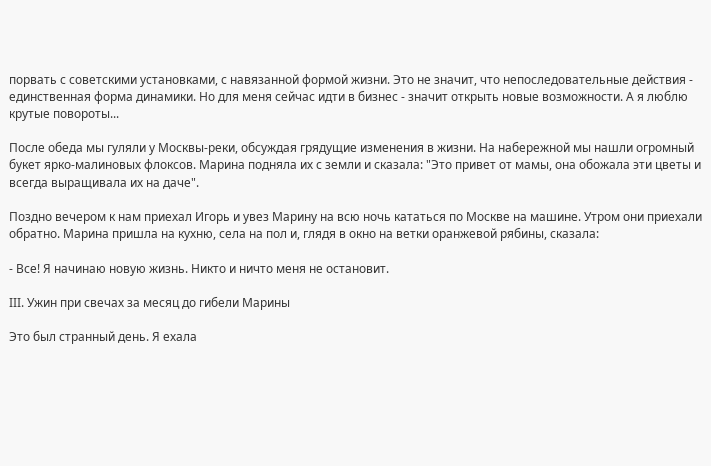порвать с советскими установками, с навязанной формой жизни. Это не значит, что непоследовательные действия - единственная форма динамики. Но для меня сейчас идти в бизнес - значит открыть новые возможности. А я люблю крутые повороты...

После обеда мы гуляли у Москвы-реки, обсуждая грядущие изменения в жизни. На набережной мы нашли огромный букет ярко-малиновых флоксов. Марина подняла их с земли и сказала: "Это привет от мамы, она обожала эти цветы и всегда выращивала их на даче".

Поздно вечером к нам приехал Игорь и увез Марину на всю ночь кататься по Москве на машине. Утром они приехали обратно. Марина пришла на кухню, села на пол и, глядя в окно на ветки оранжевой рябины, сказала:

- Все! Я начинаю новую жизнь. Никто и ничто меня не остановит.

III. Ужин при свечах за месяц до гибели Марины

Это был странный день. Я ехала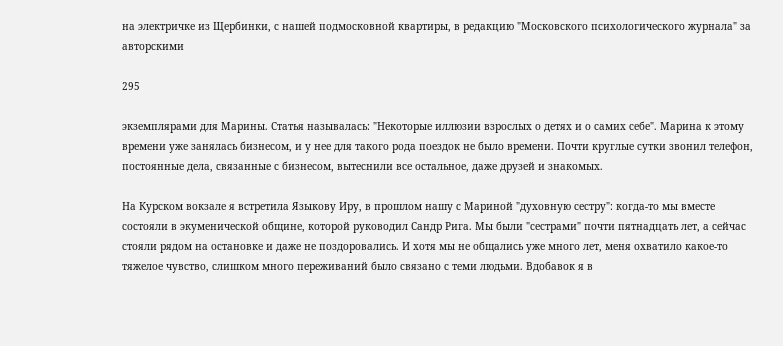на электричке из Щербинки, с нашей подмосковной квартиры, в редакцию "Московского психологического журнала" за авторскими

295

экземплярами для Марины. Статья называлась: "Некоторые иллюзии взрослых о детях и о самих себе". Марина к этому времени уже занялась бизнесом, и у нее для такого рода поездок не было времени. Почти круглые сутки звонил телефон, постоянные дела, связанные с бизнесом, вытеснили все остальное, даже друзей и знакомых.

На Курском вокзале я встретила Языкову Иру, в прошлом нашу с Мариной "духовную сестру": когда-то мы вместе состояли в экуменической общине, которой руководил Сандр Рига. Мы были "сестрами" почти пятнадцать лет, а сейчас стояли рядом на остановке и даже не поздоровались. И хотя мы не общались уже много лет, меня охватило какое-то тяжелое чувство, слишком много переживаний было связано с теми людьми. Вдобавок я в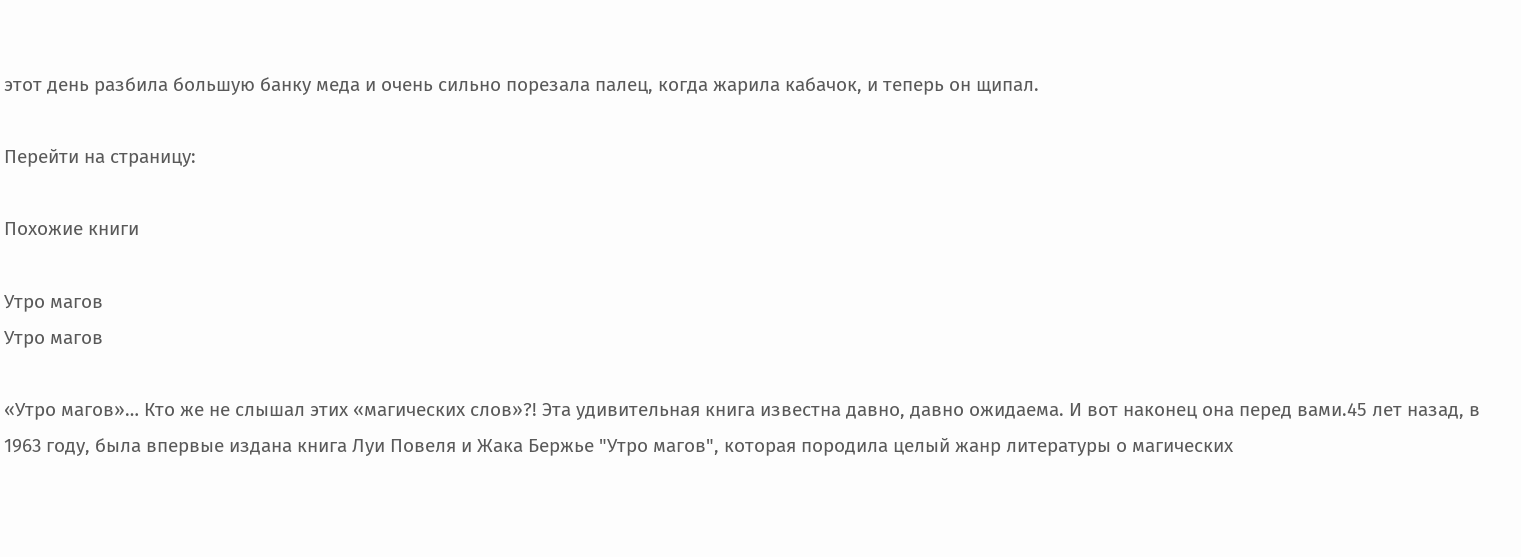этот день разбила большую банку меда и очень сильно порезала палец, когда жарила кабачок, и теперь он щипал.

Перейти на страницу:

Похожие книги

Утро магов
Утро магов

«Утро магов»… Кто же не слышал этих «магических слов»?! Эта удивительная книга известна давно, давно ожидаема. И вот наконец она перед вами.45 лет назад, в 1963 году, была впервые издана книга Луи Повеля и Жака Бержье "Утро магов", которая породила целый жанр литературы о магических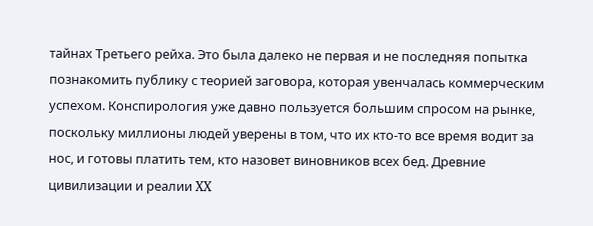тайнах Третьего рейха. Это была далеко не первая и не последняя попытка познакомить публику с теорией заговора, которая увенчалась коммерческим успехом. Конспирология уже давно пользуется большим спросом на рынке, поскольку миллионы людей уверены в том, что их кто-то все время водит за нос, и готовы платить тем, кто назовет виновников всех бед. Древние цивилизации и реалии XX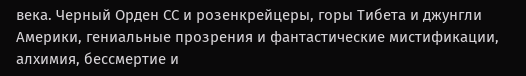века. Черный Орден СС и розенкрейцеры, горы Тибета и джунгли Америки, гениальные прозрения и фантастические мистификации, алхимия, бессмертие и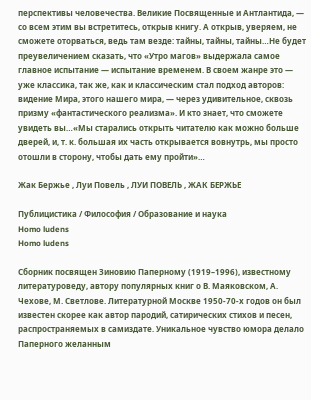перспективы человечества. Великие Посвященные и Антлантида, — со всем этим вы встретитесь, открыв книгу. А открыв, уверяем, не сможете оторваться, ведь там везде: тайны, тайны, тайны…Не будет преувеличением сказать, что «Утро магов» выдержала самое главное испытание — испытание временем. В своем жанре это — уже классика, так же, как и классическим стал подход авторов: видение Мира, этого нашего мира, — через удивительное, сквозь призму «фантастического реализма». И кто знает, что сможете увидеть вы…«Мы старались открыть читателю как можно больше дверей, и, т. к. большая их часть открывается вовнутрь, мы просто отошли в сторону, чтобы дать ему пройти»…

Жак Бержье , Луи Повель , ЛУИ ПОВЕЛЬ , ЖАК БЕРЖЬЕ

Публицистика / Философия / Образование и наука
Homo ludens
Homo ludens

Сборник посвящен Зиновию Паперному (1919–1996), известному литературоведу, автору популярных книг о В. Маяковском, А. Чехове, М. Светлове. Литературной Москве 1950-70-х годов он был известен скорее как автор пародий, сатирических стихов и песен, распространяемых в самиздате. Уникальное чувство юмора делало Паперного желанным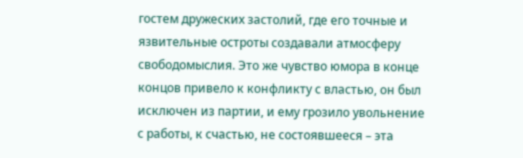гостем дружеских застолий, где его точные и язвительные остроты создавали атмосферу свободомыслия. Это же чувство юмора в конце концов привело к конфликту с властью, он был исключен из партии, и ему грозило увольнение с работы, к счастью, не состоявшееся – эта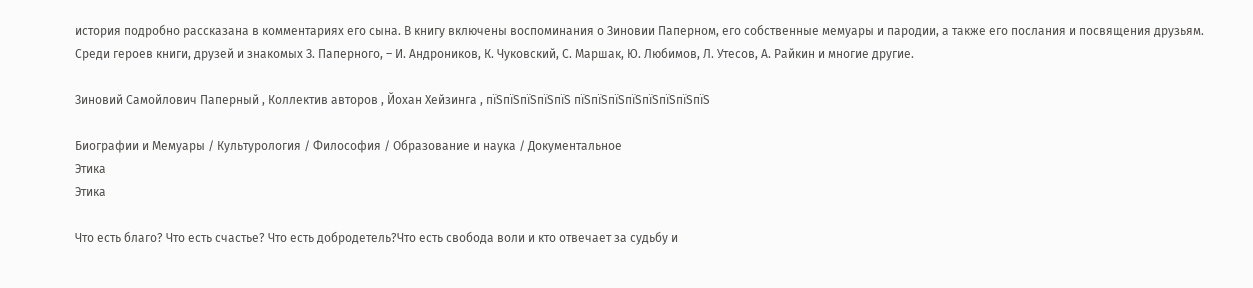история подробно рассказана в комментариях его сына. В книгу включены воспоминания о Зиновии Паперном, его собственные мемуары и пародии, а также его послания и посвящения друзьям. Среди героев книги, друзей и знакомых З. Паперного, – И. Андроников, К. Чуковский, С. Маршак, Ю. Любимов, Л. Утесов, А. Райкин и многие другие.

Зиновий Самойлович Паперный , Коллектив авторов , Йохан Хейзинга , пїЅпїЅпїЅпїЅпїЅ пїЅпїЅпїЅпїЅпїЅпїЅпїЅпїЅ

Биографии и Мемуары / Культурология / Философия / Образование и наука / Документальное
Этика
Этика

Что есть благо? Что есть счастье? Что есть добродетель?Что есть свобода воли и кто отвечает за судьбу и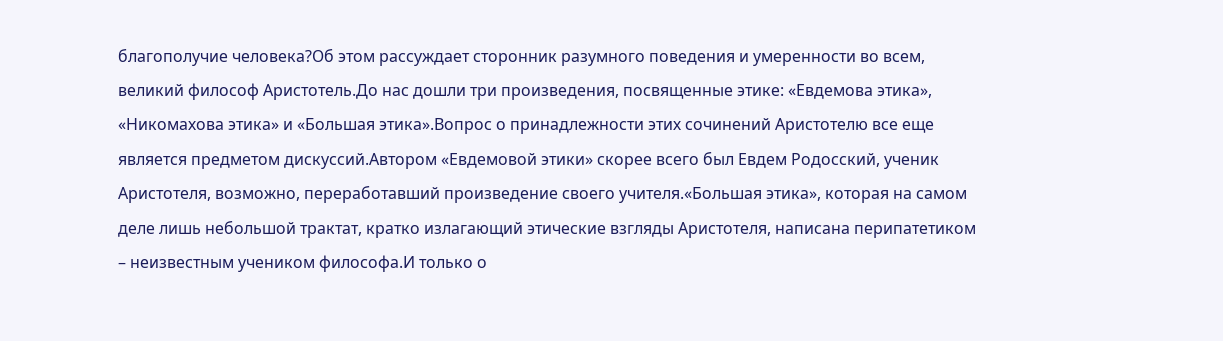благополучие человека?Об этом рассуждает сторонник разумного поведения и умеренности во всем, великий философ Аристотель.До нас дошли три произведения, посвященные этике: «Евдемова этика», «Никомахова этика» и «Большая этика».Вопрос о принадлежности этих сочинений Аристотелю все еще является предметом дискуссий.Автором «Евдемовой этики» скорее всего был Евдем Родосский, ученик Аристотеля, возможно, переработавший произведение своего учителя.«Большая этика», которая на самом деле лишь небольшой трактат, кратко излагающий этические взгляды Аристотеля, написана перипатетиком – неизвестным учеником философа.И только о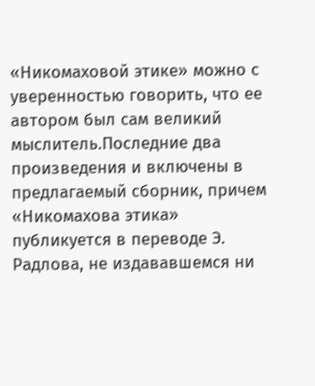«Никомаховой этике» можно с уверенностью говорить, что ее автором был сам великий мыслитель.Последние два произведения и включены в предлагаемый сборник, причем «Никомахова этика» публикуется в переводе Э. Радлова, не издававшемся ни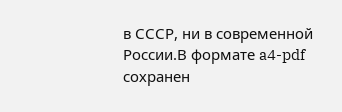в СССР, ни в современной России.В формате a4-pdf сохранен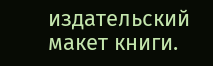издательский макет книги.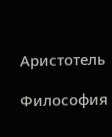Аристотель

Философия